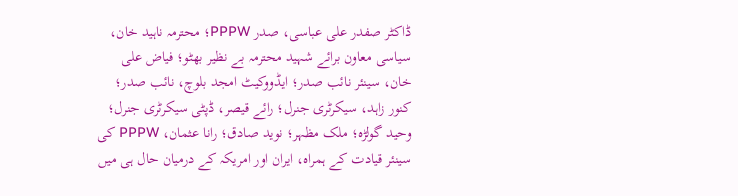ڈاکٹر صفدر علی عباسی، صدر PPPW؛ محترمہ ناہید خان، سیاسی معاون برائے شہید محترمہ بے نظیر بھٹو؛ فیاض علی خان، سینئر نائب صدر؛ ایڈووکیٹ امجد بلوچ، نائب صدر؛ کنور زاہد، سیکرٹری جنرل؛ رائے قیصر، ڈپٹی سیکرٹری جنرل؛ وحید گولڑہ؛ ملک مظہر؛ نوید صادق؛ رانا عثمان، PPPW کی سینئر قیادت کے ہمراہ، ایران اور امریکہ کے درمیان حال ہی میں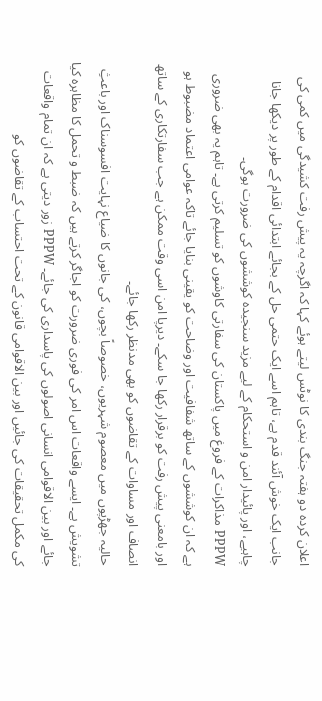اعلان کردہ دو ہفتہ جنگ بندی کا نوٹس لیتے ہوئے کہا کہ اگرچہ یہ پیش رفت کشیدگی میں کمی کی جانب ایک خوش آئند قدم ہے، تاہم اسے ایک حتمی حل کے بجائے ابتدائی اقدام کے طور پر دیکھا جانا چاہیے، اور پائیدار امن و استحکام کے لیے مزید سنجیدہ کوششوں کی ضرورت ہوگی۔
PPPW مذاکرات کے فروغ میں پاکستان کی سفارتی کاوشوں کو تسلیم کرتی ہے۔ تاہم یہ بھی ضروری ہے کہ ان کوششوں کے ساتھ شفافیت اور وضاحت کو یقینی بنایا جائے تاکہ عوامی اعتماد مضبوط ہو اور بامعنی پیش رفت کو برقرار رکھا جا سکے۔ دیرپا امن اسی وقت ممکن ہے جب سفارتکاری کے ساتھ انصاف اور مساوات کے تقاضوں کو بھی مدنظر رکھا جائے۔
حالیہ جھڑپوں میں معصوم شہریوں، خصوصاً بچوں، کی جانوں کا ضیاع نہایت افسوسناک اور باعثِ تشویش ہے۔ ایسے واقعات اس امر کی فوری ضرورت کو اجاگر کرتے ہیں کہ ضبط و تحمل کا مظاہرہ کیا جائے اور بین الاقوامی انسانی اصولوں کی پاسداری کی جائے۔ PPPW زور دیتی ہے کہ ان تمام واقعات کی مکمل تحقیقات کی جائیں اور بین الاقوامی قانون کے تحت احتساب کے تقاضوں کو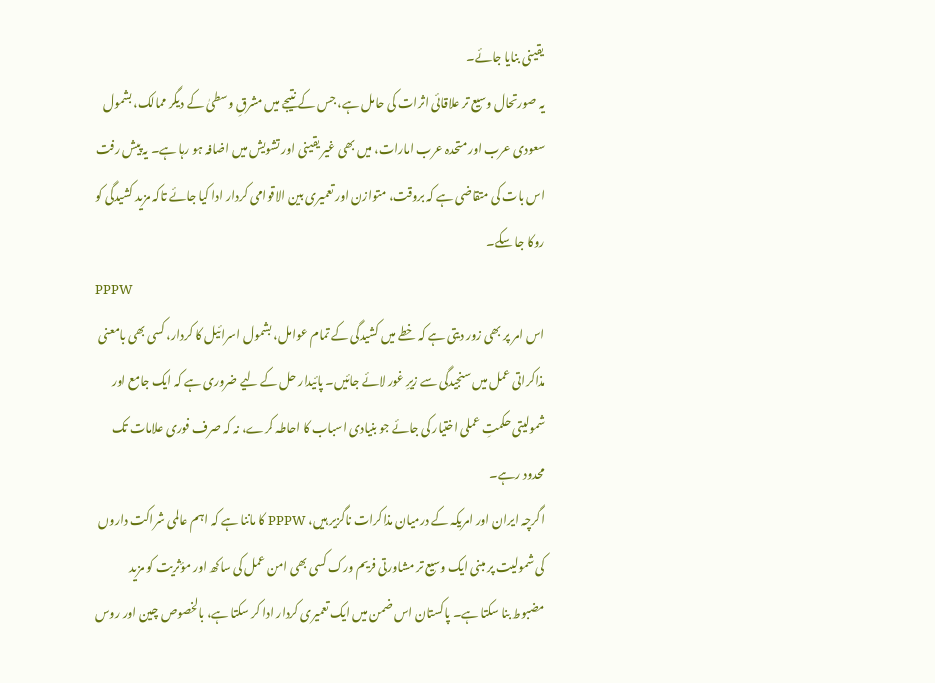یقینی بنایا جائے۔
یہ صورتحال وسیع تر علاقائی اثرات کی حامل ہے، جس کے نتیجے میں مشرقِ وسطیٰ کے دیگر ممالک، بشمول سعودی عرب اور متحدہ عرب امارات، میں بھی غیر یقینی اور تشویش میں اضافہ ہو رہا ہے۔ یہ پیش رفت اس بات کی متقاضی ہے کہ بروقت، متوازن اور تعمیری بین الاقوامی کردار ادا کیا جائے تاکہ مزید کشیدگی کو روکا جا سکے۔
PPPW
اس امر پر بھی زور دیتی ہے کہ خطے میں کشیدگی کے تمام عوامل، بشمول اسرائیل کا کردار، کسی بھی بامعنی مذاکراتی عمل میں سنجیدگی سے زیرِ غور لائے جائیں۔ پائیدار حل کے لیے ضروری ہے کہ ایک جامع اور شمولیتی حکمتِ عملی اختیار کی جائے جو بنیادی اسباب کا احاطہ کرے، نہ کہ صرف فوری علامات تک محدود رہے۔
اگرچہ ایران اور امریکہ کے درمیان مذاکرات ناگزیر ہیں، PPPW کا ماننا ہے کہ اہم عالمی شراکت داروں کی شمولیت پر مبنی ایک وسیع تر مشاورتی فریم ورک کسی بھی امن عمل کی ساکھ اور مؤثریت کو مزید مضبوط بنا سکتا ہے۔ پاکستان اس ضمن میں ایک تعمیری کردار ادا کر سکتا ہے، بالخصوص چین اور روس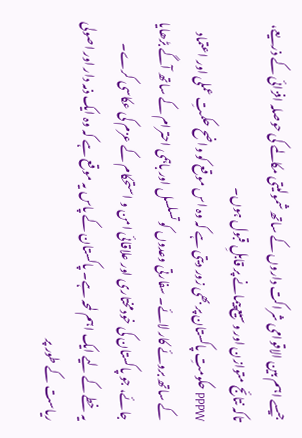جیسے اہم بین الاقوامی شراکت داروں کے ساتھ شمولیتی مکالمے کی حوصلہ افزائی کے ذریعے، تاکہ نتائج متوازن اور وسیع پیمانے پر قابلِ قبول ہوں۔
PPPW حکومتِ پاکستان پر بھی زور دیتی ہے کہ وہ اس موقع کو واضح حکمتِ عملی اور اعتماد کے ساتھ بروئے کار لائے۔ سفارتی وعدوں کو تسلسل اور باہمی احترام کے ساتھ آگے بڑھایا جائے، جو پاکستان کی خودمختاری اور علاقائی امن و استحکام کے عزم کی عکاسی کرے۔
یہ خطے کے لیے ایک اہم لمحہ ہے۔ پاکستان کے پاس یہ موقع ہے کہ وہ ایک ذمہ دار اور اصولی ریاست کے طور پر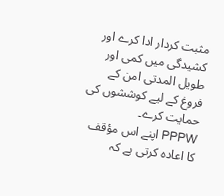مثبت کردار ادا کرے اور کشیدگی میں کمی اور طویل المدتی امن کے فروغ کے لیے کوششوں کی حمایت کرے۔
PPPW اپنے اس مؤقف کا اعادہ کرتی ہے کہ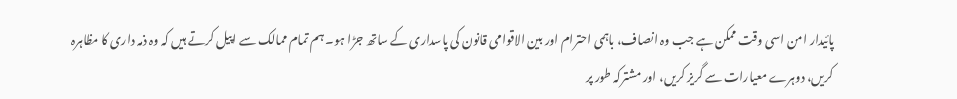پائیدار امن اسی وقت ممکن ہے جب وہ انصاف، باہمی احترام اور بین الاقوامی قانون کی پاسداری کے ساتھ جڑا ہو۔ ہم تمام ممالک سے اپیل کرتے ہیں کہ وہ ذمہ داری کا مظاہرہ کریں، دوہرے معیارات سے گریز کریں، اور مشترکہ طور پر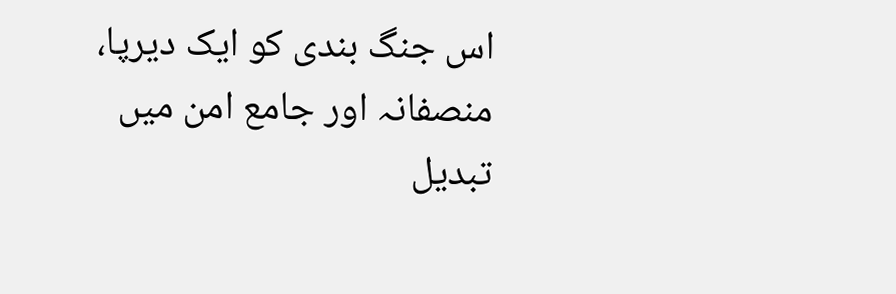اس جنگ بندی کو ایک دیرپا، منصفانہ اور جامع امن میں تبدیل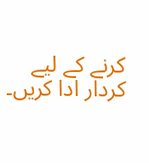کرنے کے لیے کردار ادا کریں۔